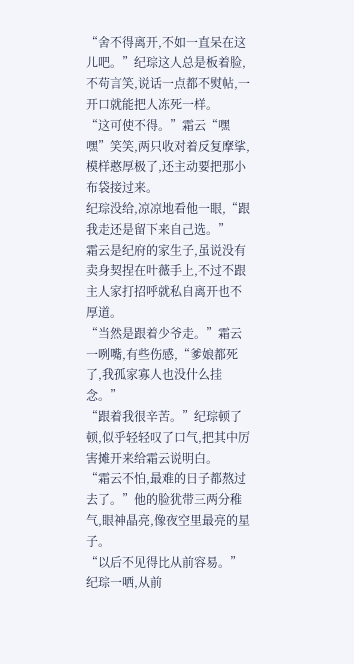“舍不得离开,不如一直呆在这儿吧。”纪琮这人总是板着脸,不苟言笑,说话一点都不熨帖,一开口就能把人冻死一样。
“这可使不得。”霜云“嘿嘿”笑笑,两只收对着反复摩挲,模样憨厚极了,还主动要把那小布袋接过来。
纪琮没给,凉凉地看他一眼,“跟我走还是留下来自己选。”
霜云是纪府的家生子,虽说没有卖身契捏在叶薇手上,不过不跟主人家打招呼就私自离开也不厚道。
“当然是跟着少爷走。”霜云一咧嘴,有些伤感,“爹娘都死了,我孤家寡人也没什么挂念。”
“跟着我很辛苦。”纪琮顿了顿,似乎轻轻叹了口气,把其中厉害摊开来给霜云说明白。
“霜云不怕,最难的日子都熬过去了。”他的脸犹带三两分稚气,眼神晶亮,像夜空里最亮的星子。
“以后不见得比从前容易。”纪琮一哂,从前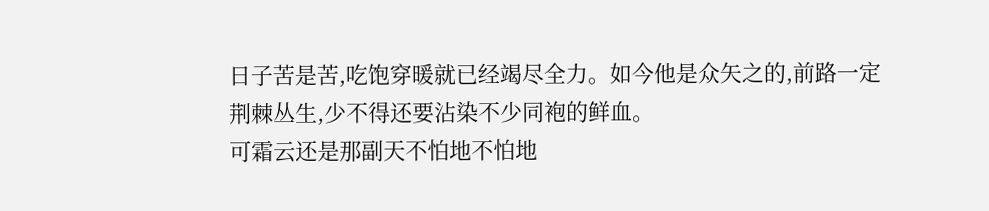日子苦是苦,吃饱穿暖就已经竭尽全力。如今他是众矢之的,前路一定荆棘丛生,少不得还要沾染不少同袍的鲜血。
可霜云还是那副天不怕地不怕地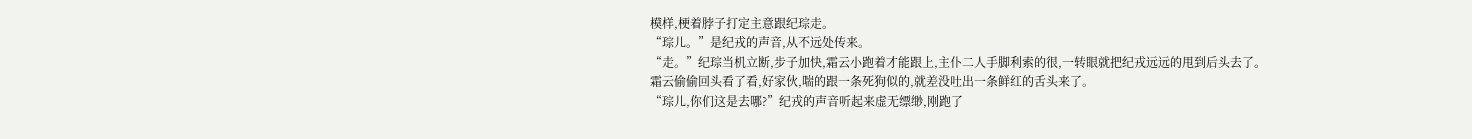模样,梗着脖子打定主意跟纪琮走。
“琮儿。”是纪戎的声音,从不远处传来。
“走。”纪琮当机立断,步子加快,霜云小跑着才能跟上,主仆二人手脚利索的很,一转眼就把纪戎远远的甩到后头去了。
霜云偷偷回头看了看,好家伙,喘的跟一条死狗似的,就差没吐出一条鲜红的舌头来了。
“琮儿,你们这是去哪?”纪戎的声音听起来虚无缥缈,刚跑了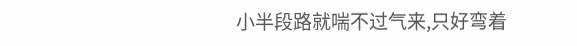小半段路就喘不过气来,只好弯着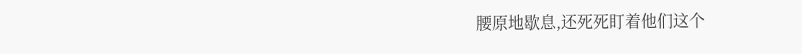腰原地歇息,还死死盯着他们这个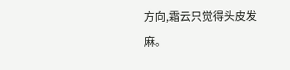方向,霜云只觉得头皮发麻。